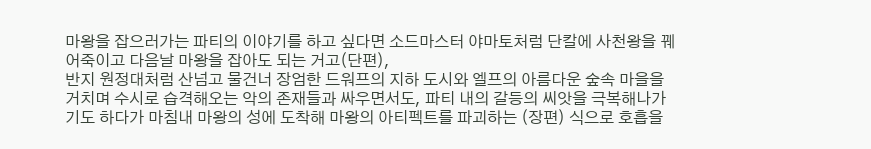마왕을 잡으러가는 파티의 이야기를 하고 싶다면 소드마스터 야마토처럼 단칼에 사천왕을 꿰어죽이고 다음날 마왕을 잡아도 되는 거고(단편),
반지 원정대처럼 산넘고 물건너 장엄한 드워프의 지하 도시와 엘프의 아름다운 숲속 마을을 거치며 수시로 습격해오는 악의 존재들과 싸우면서도, 파티 내의 갈등의 씨앗을 극복해나가기도 하다가 마침내 마왕의 성에 도착해 마왕의 아티펙트를 파괴하는 (장편) 식으로 호흡을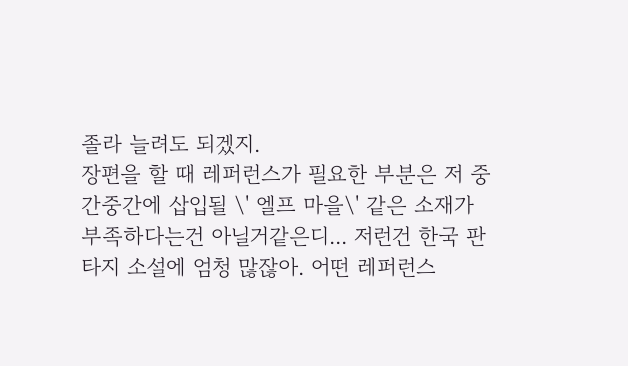졸라 늘려도 되겠지.
장편을 할 때 레퍼런스가 필요한 부분은 저 중간중간에 삽입될 \' 엘프 마을\' 같은 소재가 부족하다는건 아닐거같은디... 저런건 한국 판타지 소설에 엄청 많잖아. 어떤 레퍼런스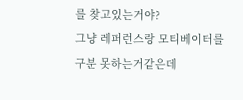를 찾고있는거야?
그냥 레퍼런스랑 모티베이터를 구분 못하는거같은데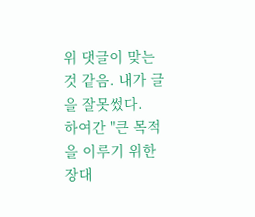위 댓글이 맞는 것 같음. 내가 글을 잘못썼다.
하여간 "큰 목적을 이루기 위한 장대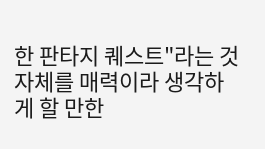한 판타지 퀘스트"라는 것 자체를 매력이라 생각하게 할 만한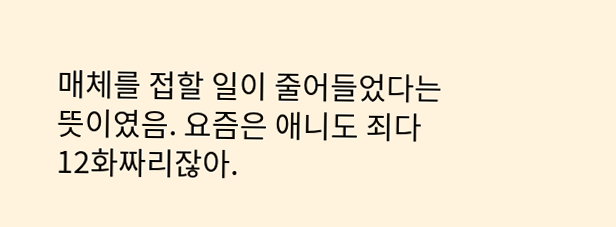매체를 접할 일이 줄어들었다는 뜻이였음. 요즘은 애니도 죄다 12화짜리잖아.